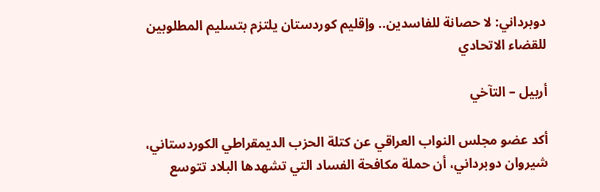دوبرداني: لا حصانة للفاسدين.. وإقليم كوردستان يلتزم بتسليم المطلوبين للقضاء الاتحادي

أربيل – التآخي

أكد عضو مجلس النواب العراقي عن كتلة الحزب الديمقراطي الكوردستاني، شيروان دوبرداني، أن حملة مكافحة الفساد التي تشهدها البلاد تتوسع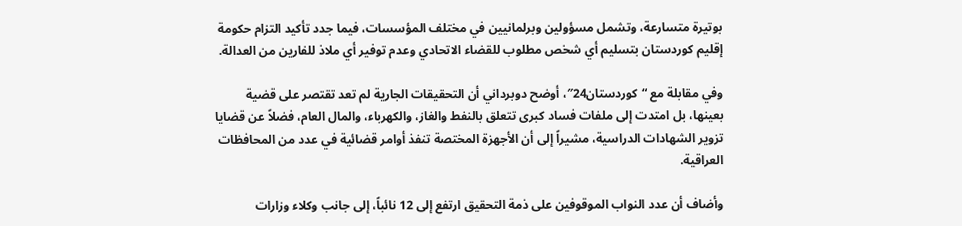بوتيرة متسارعة، وتشمل مسؤولين وبرلمانيين في مختلف المؤسسات، فيما جدد تأكيد التزام حكومة إقليم كوردستان بتسليم أي شخص مطلوب للقضاء الاتحادي وعدم توفير أي ملاذ للفارين من العدالة.

وفي مقابلة مع “كوردستان24″، أوضح دوبرداني أن التحقيقات الجارية لم تعد تقتصر على قضية بعينها، بل امتدت إلى ملفات فساد كبرى تتعلق بالنفط والغاز، والكهرباء، والمال العام، فضلاً عن قضايا تزوير الشهادات الدراسية، مشيراً إلى أن الأجهزة المختصة تنفذ أوامر قضائية في عدد من المحافظات العراقية.

وأضاف أن عدد النواب الموقوفين على ذمة التحقيق ارتفع إلى 12 نائباً، إلى جانب وكلاء وزارات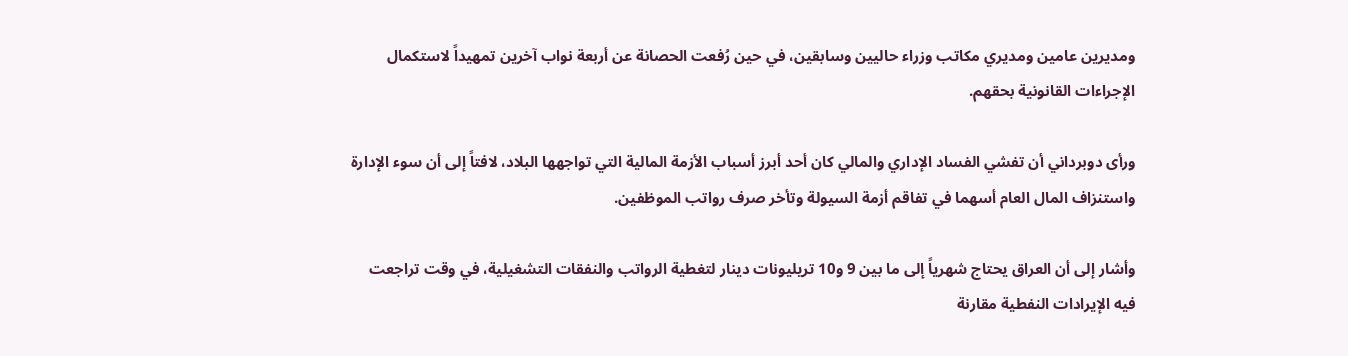ومديرين عامين ومديري مكاتب وزراء حاليين وسابقين، في حين رُفعت الحصانة عن أربعة نواب آخرين تمهيداً لاستكمال الإجراءات القانونية بحقهم.

ورأى دوبرداني أن تفشي الفساد الإداري والمالي كان أحد أبرز أسباب الأزمة المالية التي تواجهها البلاد، لافتاً إلى أن سوء الإدارة واستنزاف المال العام أسهما في تفاقم أزمة السيولة وتأخر صرف رواتب الموظفين.

وأشار إلى أن العراق يحتاج شهرياً إلى ما بين 9 و10 تريليونات دينار لتغطية الرواتب والنفقات التشغيلية، في وقت تراجعت فيه الإيرادات النفطية مقارنة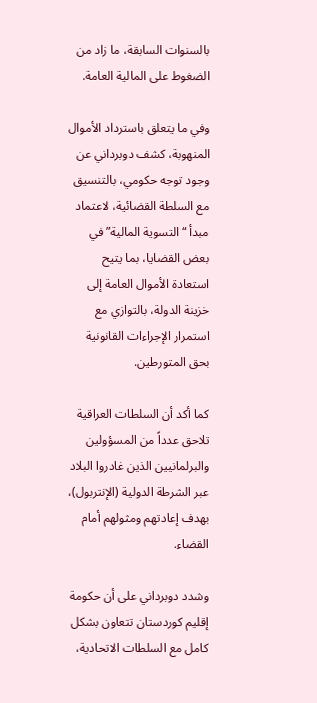بالسنوات السابقة، ما زاد من الضغوط على المالية العامة.

وفي ما يتعلق باسترداد الأموال المنهوبة، كشف دوبرداني عن وجود توجه حكومي، بالتنسيق مع السلطة القضائية، لاعتماد مبدأ “التسوية المالية” في بعض القضايا، بما يتيح استعادة الأموال العامة إلى خزينة الدولة، بالتوازي مع استمرار الإجراءات القانونية بحق المتورطين.

كما أكد أن السلطات العراقية تلاحق عدداً من المسؤولين والبرلمانيين الذين غادروا البلاد عبر الشرطة الدولية (الإنتربول)، بهدف إعادتهم ومثولهم أمام القضاء.

وشدد دوبرداني على أن حكومة إقليم كوردستان تتعاون بشكل كامل مع السلطات الاتحادية،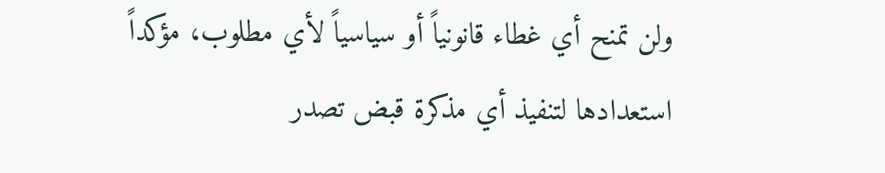ولن تمنح أي غطاء قانونياً أو سياسياً لأي مطلوب، مؤكداً استعدادها لتنفيذ أي مذكرة قبض تصدر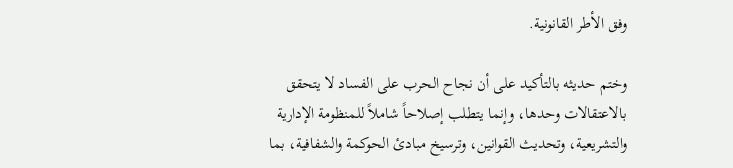وفق الأطر القانونية.

وختم حديثه بالتأكيد على أن نجاح الحرب على الفساد لا يتحقق بالاعتقالات وحدها، وإنما يتطلب إصلاحاً شاملاً للمنظومة الإدارية والتشريعية، وتحديث القوانين، وترسيخ مبادئ الحوكمة والشفافية، بما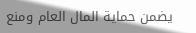يضمن حماية المال العام ومنع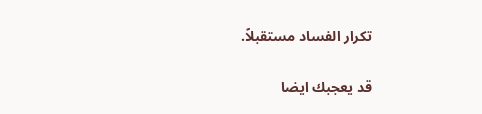تكرار الفساد مستقبلاً.

قد يعجبك ايضا